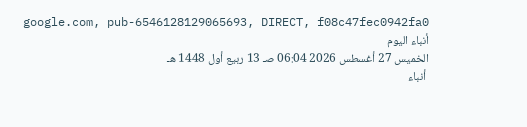google.com, pub-6546128129065693, DIRECT, f08c47fec0942fa0
أنباء اليوم
الخميس 27 أغسطس 2026 06:04 صـ 13 ربيع أول 1448 هـ
 أنباء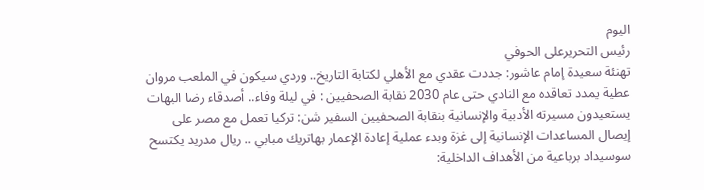اليوم
رئيس التحريرعلى الحوفي
تهنئة سعيدة إمام عاشور: جددت عقدي مع الأهلي لكتابة التاريخ.. وردي سيكون في الملعب مروان عطية يمدد تعاقده مع النادي حتى عام 2030 نقابة الصحفيين : في ليلة وفاء.. أصدقاء رضا البهات يستعيدون مسيرته الأدبية والإنسانية بنقابة الصحفيين السفير شن: تركيا تعمل مع مصر على إيصال المساعدات الإنسانية إلى غزة وبدء عملية إعادة الإعمار بهاتريك مبابي .. ريال مدريد يكتسح سوسيداد برباعية من الأهداف الداخلية: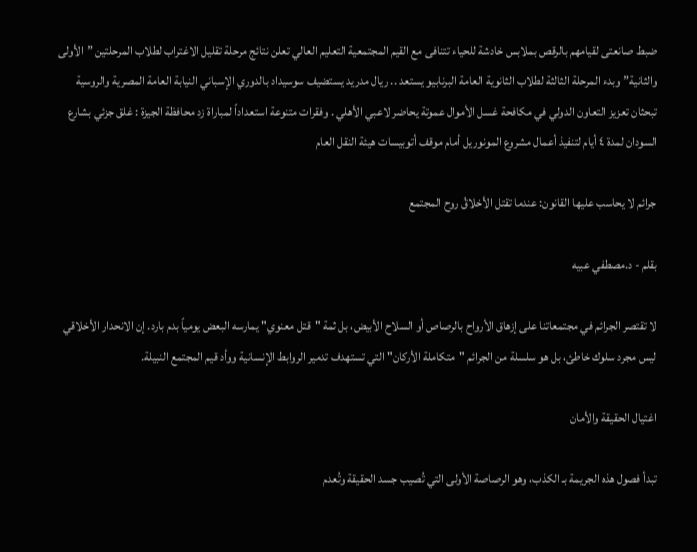ضبط صانعتى لقيامهم بالرقص بملابس خادشة للحياء تتنافى مع القيم المجتمعية التعليم العالي تعلن نتائج مرحلة تقليل الاغتراب لطلاب المرحلتين ”الأولى والثانية” وبدء المرحلة الثالثة لطلاب الثانوية العامة البرنابيو يستعد .. ريال مدريد يستضيف سوسيداد بالدوري الإسباني النيابة العامة المصرية والروسية تبحثان تعزيز التعاون الدولي في مكافحة غسل الأموال عموتة يحاضر لاعبي الأهلي . وفقرات متنوعة استعداداً لمباراة زد محافظة الجيزة : غلق جزئي بشارع السودان لمدة ٤ أيام لتنفيذ أعمال مشروع المونوريل أمام موقف أتوبيسات هيئة النقل العام

جرائم لا يحاسب عليها القانون: عندما تقتل الأخلاقُ روح المجتمع

بقلم - د.مصطفي عبيه

لا تقتصر الجرائم في مجتمعاتنا على إزهاق الأرواح بالرصاص أو السلاح الأبيض، بل ثمة "قتل معنوي" يمارسه البعض يومياً بدم بارد. إن الانحدار الأخلاقي ليس مجرد سلوك خاطئ، بل هو سلسلة من الجرائم "متكاملة الأركان" التي تستهدف تدمير الروابط الإنسانية ووأد قيم المجتمع النبيلة.

اغتيال الحقيقة والأمان

تبدأ فصول هذه الجريمة بـ الكذب، وهو الرصاصة الأولى التي تُصيب جسد الحقيقة وتُعدم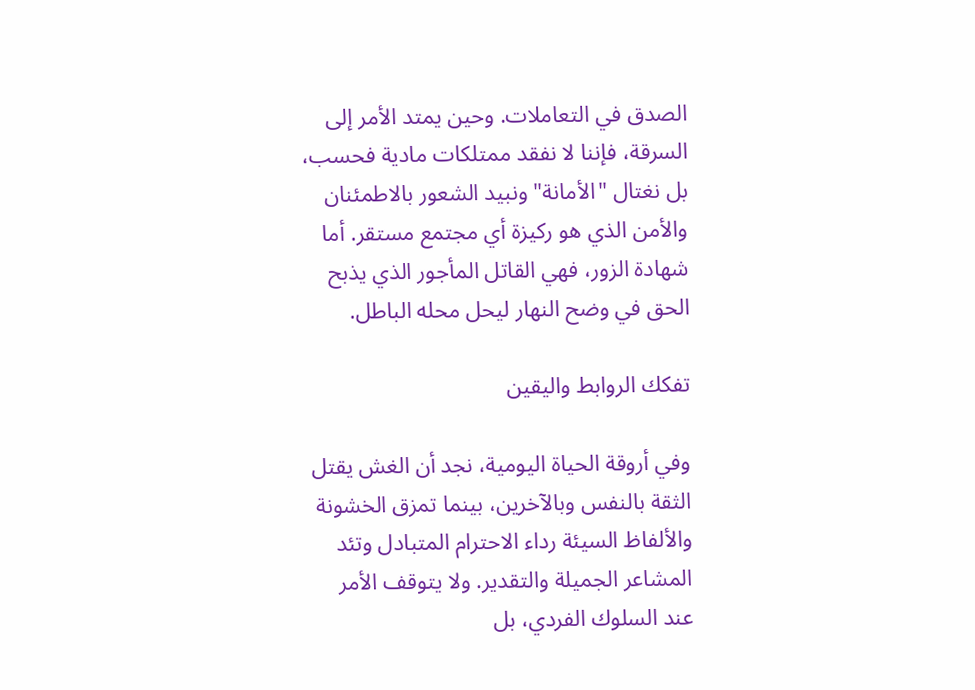الصدق في التعاملات. وحين يمتد الأمر إلى السرقة، فإننا لا نفقد ممتلكات مادية فحسب، بل نغتال "الأمانة" ونبيد الشعور بالاطمئنان والأمن الذي هو ركيزة أي مجتمع مستقر. أما شهادة الزور، فهي القاتل المأجور الذي يذبح الحق في وضح النهار ليحل محله الباطل.

تفكك الروابط واليقين

وفي أروقة الحياة اليومية، نجد أن الغش يقتل الثقة بالنفس وبالآخرين، بينما تمزق الخشونة والألفاظ السيئة رداء الاحترام المتبادل وتئد المشاعر الجميلة والتقدير. ولا يتوقف الأمر عند السلوك الفردي، بل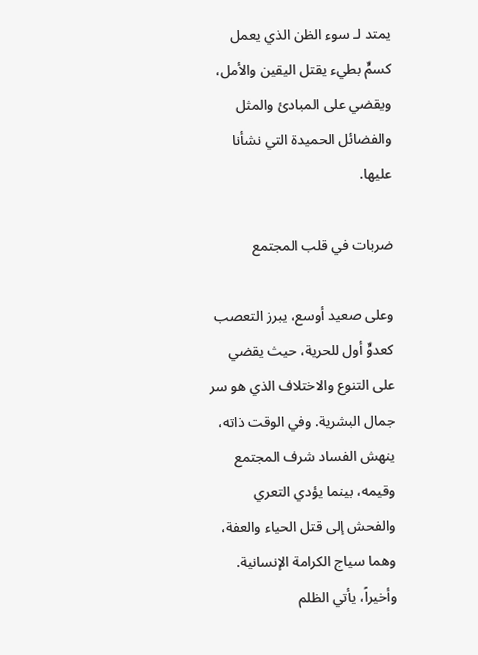يمتد لـ سوء الظن الذي يعمل كسمٍّ بطيء يقتل اليقين والأمل، ويقضي على المبادئ والمثل والفضائل الحميدة التي نشأنا عليها.

ضربات في قلب المجتمع

وعلى صعيد أوسع، يبرز التعصب كعدوٍّ أول للحرية، حيث يقضي على التنوع والاختلاف الذي هو سر جمال البشرية. وفي الوقت ذاته، ينهش الفساد شرف المجتمع وقيمه، بينما يؤدي التعري والفحش إلى قتل الحياء والعفة، وهما سياج الكرامة الإنسانية. وأخيراً، يأتي الظلم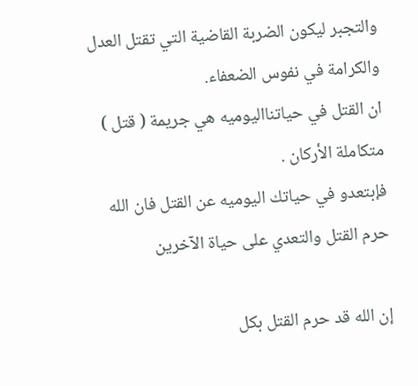والتجبر ليكون الضربة القاضية التي تقتل العدل والكرامة في نفوس الضعفاء.
ان القتل في حياتنااليوميه هي جريمة ( قتل ) متكاملة الأركان .
فإبتعدو في حياتك اليوميه عن القتل فان الله حرم القتل والتعدي على حياة الآخرين

إن الله قد حرم القتل بكل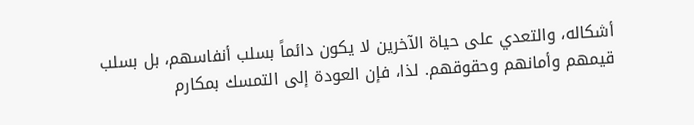أشكاله، والتعدي على حياة الآخرين لا يكون دائماً بسلب أنفاسهم، بل بسلب قيمهم وأمانهم وحقوقهم. لذا، فإن العودة إلى التمسك بمكارم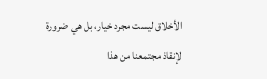الأخلاق ليست مجرد خيار، بل هي ضرورة لإنقاذ مجتمعنا من هذا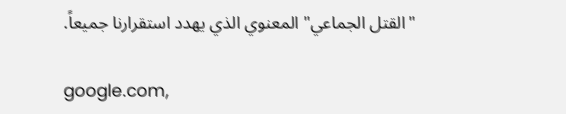"القتل الجماعي" المعنوي الذي يهدد استقرارنا جميعاً.

google.com,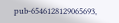pub-6546128129065693,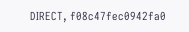DIRECT, f08c47fec0942fa0